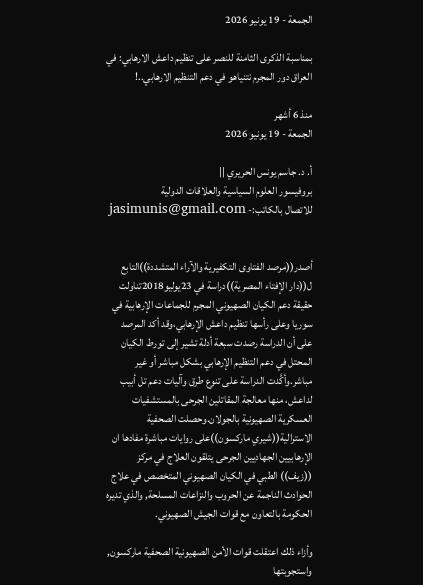الجمعة - 19 يونيو 2026

بمناسبة الذكرى الثامنة للنصر على تنظيم داعش الارهابي: في العراق دور المجرم نتنياهو في دعم التنظيم الارهابي..!

منذ 6 أشهر
الجمعة - 19 يونيو 2026

أ. د. جاسم يونس الحريري ||
بروفيسور العلوم السياسية والعلاقات الدولية
للاتصال بالكاتب:- jasimunis@gmail.com


أصدر((مرصد الفتاوى التكفيرية والآراء المتشددة))التابع ل((دار الإفتاء المصرية))دراسة في 23يوليو2018تناولت حقيقة دعم الكيان الصهيوني المجرم للجماعات الإرهابية في سوريا وعلى رأسها تنظيم داعش الإرهابي،وقد أكد المرصد على أن الدراسة رصدت سبعة أدلة تشير إلى تورط الكيان المحتل في دعم التنظيم الإرهابي بشكل مباشر أو غير مباشر.وأكَّدت الدراسة على تنوع طرق وآليات دعم تل أبيب لداعش، منها معالجة المقاتلين الجرحى بالمستشفيات العسكرية الصهيونية بالجولان.وحصلت الصحفية الاسترالية((شيري ماركسون))على روايات مباشرة مفادها ان الإرهابيين الجهاديين الجرحى يتلقون العلاج في مركز ((زيف)) الطبي في الكيان الصهيوني المتخصص في علاج الحوادث الناجمة عن الحروب والنزاعات المسلحة, والذي تديره الحكومة بالتعاون مع قوات الجيش الصهيوني.

وأزاء ذلك اعتقلت قوات الأمن الصهيونية الصحفية ماركسون, واستجوبتها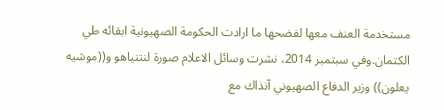مستخدمة العنف معها لفضحها ما ارادت الحكومة الصهيونية ابقائه طي الكتمان.وفي سبتمبر 2014، نشرت وسائل الاعلام صورة لنتنياهو و((موشيه يعلون)) وزير الدفاع الصهيوني آنذاك مع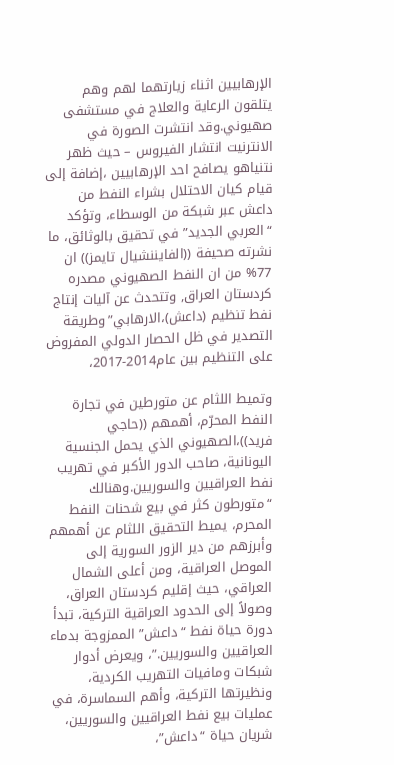الإرهابيين اثناء زيارتهما لهم وهم يتلقون الرعاية والعلاج في مستشفى صهيوني.وقد انتشرت الصورة في الانترنيت انتشار الفيروس – حيث ظهر نتنياهو يصافح احد الإرهابيين ،إضافة إلى قيام كيان الاحتلال بشراء النفط من داعش عبر شبكة من الوسطاء، وتؤكد “العربي الجديد” في تحقيق بالوثائق، ما نشرته صحيفة ((الفايننشيال تايمز)) ان 77% من ان النفط الصهيوني مصدره كردستان العراق, وتتحدث عن آليات إنتاج نفط تنظيم (داعش)،الارهابي”وطريقة التصدير في ظل الحصار الدولي المفروض على التنظيم بين عام2014-2017،

وتميط اللثام عن متورطين في تجارة النفط المحرّم، أهمهم ((حاجي فريد))،الصهيوني الذي يحمل الجنسية اليونانية، صاحب الدور الأكبر في تهريب نفط العراقيين والسوريين.وهنالك “متورطون كثر في بيع شحنات النفط المحرم، يميط التحقيق اللثام عن أهمهم وأبرزهم من دير الزور السورية إلى الموصل العراقية، ومن أعلى الشمال العراقي، حيث إقليم كردستان العراق، وصولاً إلى الحدود العراقية التركية، تبدأ دورة حياة نفط “داعش” الممزوجة بدماء العراقيين والسوريين.”، ويعرض أدوار شبكات ومافيات التهريب الكردية، ونظيرتها التركية، وأهم السماسرة، في عمليات بيع نفط العراقيين والسوريين، شريان حياة “داعش”،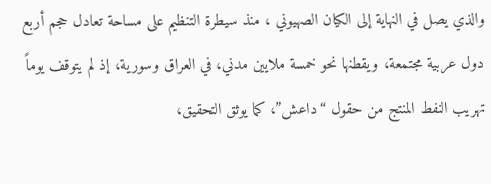والذي يصل في النهاية إلى الكيان الصهيوني ، منذ سيطرة التنظيم على مساحة تعادل حجم أربع دول عربية مجتمعة، ويقطنها نحو خمسة ملايين مدني، في العراق وسورية، إذ لم يتوقف يوماً تهريب النفط المنتج من حقول “داعش”، كما يوثق التحقيق،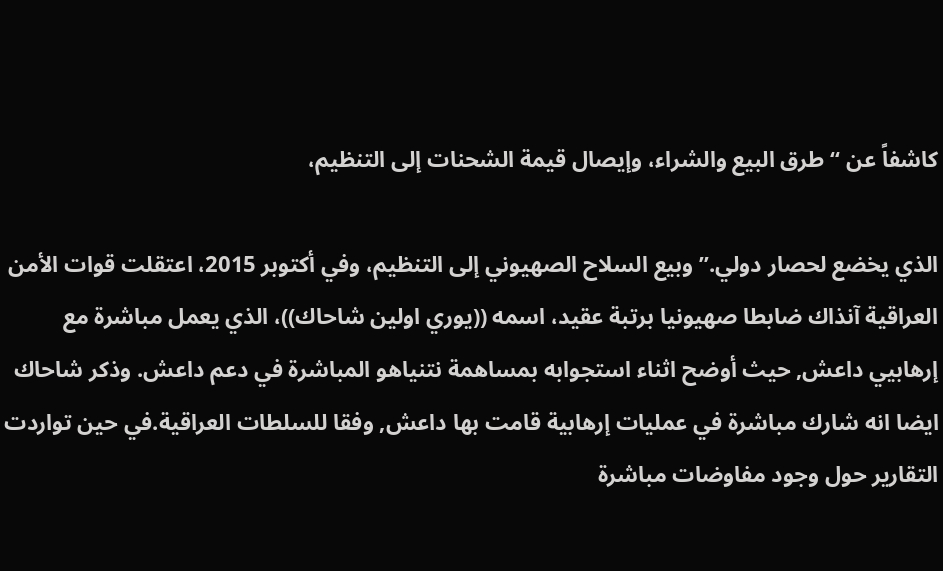كاشفاً عن “طرق البيع والشراء، وإيصال قيمة الشحنات إلى التنظيم،

الذي يخضع لحصار دولي.”وبيع السلاح الصهيوني إلى التنظيم، وفي أكتوبر 2015، اعتقلت قوات الأمن العراقية آنذاك ضابطا صهيونيا برتبة عقيد، اسمه ((يوري اولين شاحاك))، الذي يعمل مباشرة مع إرهابيي داعش, حيث أوضح اثناء استجوابه بمساهمة نتنياهو المباشرة في دعم داعش. وذكر شاحاك ايضا انه شارك مباشرة في عمليات إرهابية قامت بها داعش, وفقا للسلطات العراقية.في حين تواردت التقارير حول وجود مفاوضات مباشرة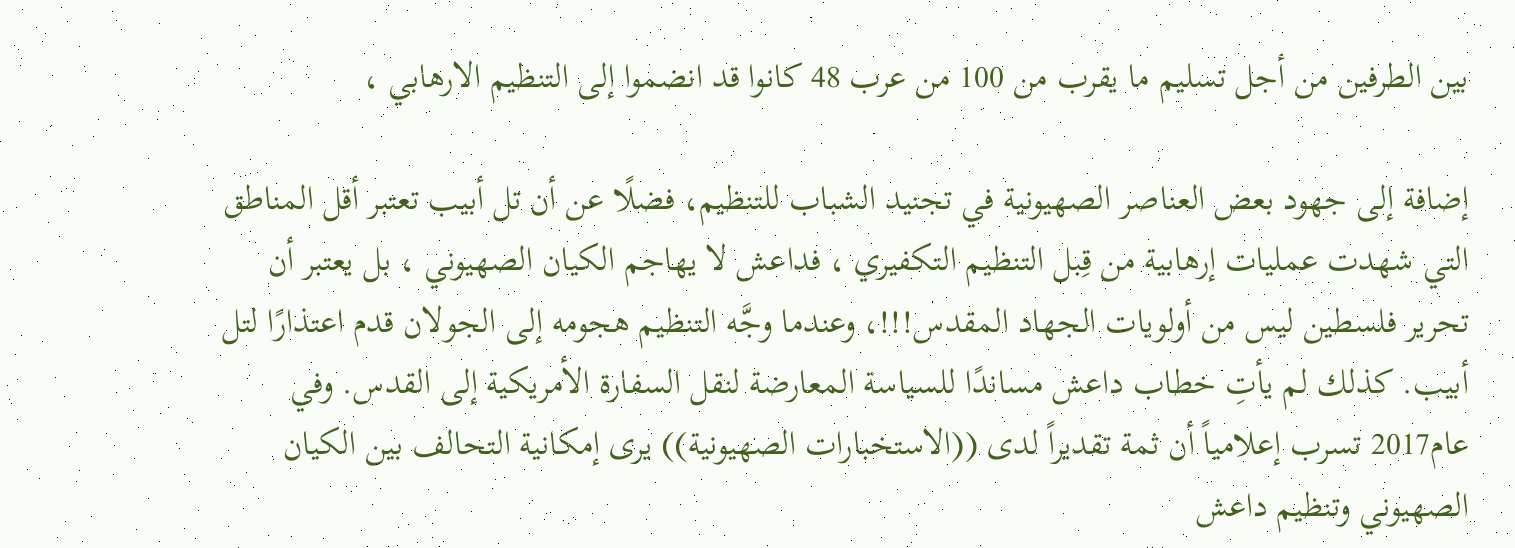بين الطرفين من أجل تسليم ما يقرب من 100 من عرب 48 كانوا قد انضموا إلى التنظيم الارهابي ،

إضافة إلى جهود بعض العناصر الصهيونية في تجنيد الشباب للتنظيم، فضلًا عن أن تل أبيب تعتبر أقل المناطق التي شهدت عمليات إرهابية من قِبل التنظيم التكفيري ، فداعش لا يهاجم الكيان الصهيوني ، بل يعتبر أن تحرير فلسطين ليس من أولويات الجهاد المقدس!!!، وعندما وجَّه التنظيم هجومه إلى الجولان قدم اعتذارًا لتل أبيب. كذلك لم يأتِ خطاب داعش مساندًا للسياسة المعارضة لنقل السفارة الأمريكية إلى القدس. وفي عام2017 تسرب إعلامياً أن ثمة تقديراً لدى ((الاستخبارات الصهيونية)) يرى إمكانية التحالف بين الكيان الصهيوني وتنظيم داعش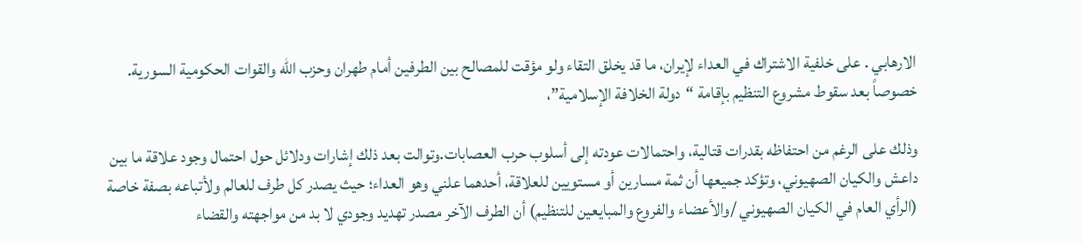الارهابي . على خلفية الاشتراك في العداء لإيران، ما قد يخلق التقاء ولو مؤقت للمصالح بين الطرفين أمام طهران وحزب الله والقوات الحكومية السورية. خصوصاً بعد سقوط مشروع التنظيم بإقامة “دولة الخلافة الإسلامية”،

وذلك على الرغم من احتفاظه بقدرات قتالية، واحتمالات عودته إلى أسلوب حرب العصابات.وتوالت بعد ذلك إشارات ودلائل حول احتمال وجود علاقة ما بين داعش والكيان الصهيوني، وتؤكد جميعها أن ثمة مسارين أو مستويين للعلاقة، أحدهما علني وهو العداء؛ حيث يصدر كل طرف للعالم ولأتباعه بصفة خاصة (الرأي العام في الكيان الصهيوني /والأعضاء والفروع والمبايعين للتنظيم) أن الطرف الآخر مصدر تهديد وجودي لا بد من مواجهته والقضاء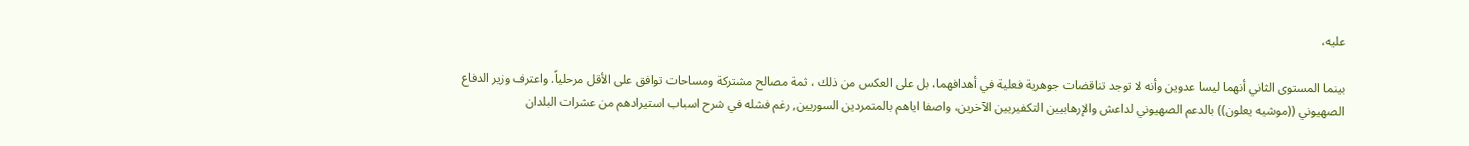عليه،

بينما المستوى الثاني أنهما ليسا عدوين وأنه لا توجد تناقضات جوهرية فعلية في أهدافهما، بل على العكس من ذلك ، ثمة مصالح مشتركة ومساحات توافق على الأقل مرحلياً. واعترف وزير الدفاع الصهيوني ((موشيه يعلون)) بالدعم الصهيوني لداعش والإرهابيين التكفيريين الآخرين، واصفا اياهم بالمتمردين السوريين, رغم فشله في شرح اسباب استيرادهم من عشرات البلدان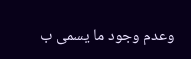وعدم وجود ما يسمى ب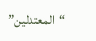“المعتدلين”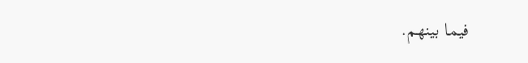فيما بينهم.